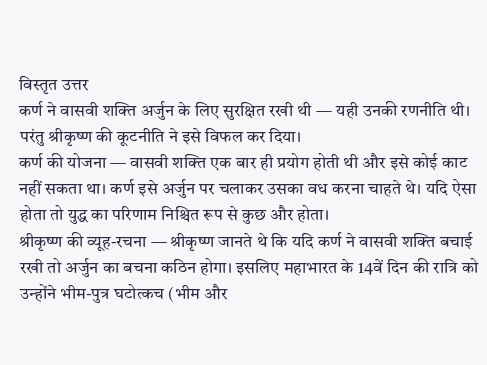विस्तृत उत्तर
कर्ण ने वासवी शक्ति अर्जुन के लिए सुरक्षित रखी थी — यही उनकी रणनीति थी। परंतु श्रीकृष्ण की कूटनीति ने इसे विफल कर दिया।
कर्ण की योजना — वासवी शक्ति एक बार ही प्रयोग होती थी और इसे कोई काट नहीं सकता था। कर्ण इसे अर्जुन पर चलाकर उसका वध करना चाहते थे। यदि ऐसा होता तो युद्ध का परिणाम निश्चित रूप से कुछ और होता।
श्रीकृष्ण की व्यूह-रचना — श्रीकृष्ण जानते थे कि यदि कर्ण ने वासवी शक्ति बचाई रखी तो अर्जुन का बचना कठिन होगा। इसलिए महाभारत के 14वें दिन की रात्रि को उन्होंने भीम-पुत्र घटोत्कच (भीम और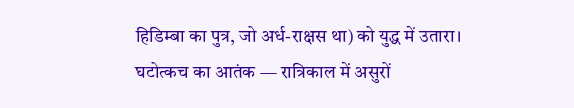हिडिम्बा का पुत्र, जो अर्ध-राक्षस था) को युद्ध में उतारा।
घटोत्कच का आतंक — रात्रिकाल में असुरों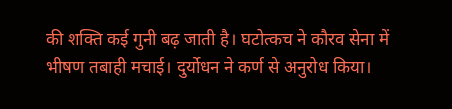की शक्ति कई गुनी बढ़ जाती है। घटोत्कच ने कौरव सेना में भीषण तबाही मचाई। दुर्योधन ने कर्ण से अनुरोध किया।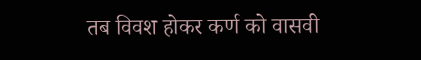तब विवश होकर कर्ण को वासवी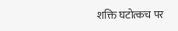शक्ति घटोत्कच पर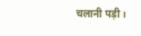चलानी पड़ी।